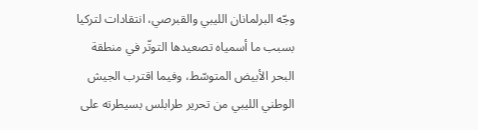وجّه البرلمانان الليبي والقبرصي، انتقادات لتركيا بسبب ما أسمياه تصعيدها التوتّر في منطقة البحر الأبيض المتوسّط، وفيما اقترب الجيش الوطني الليبي من تحرير طرابلس بسيطرته على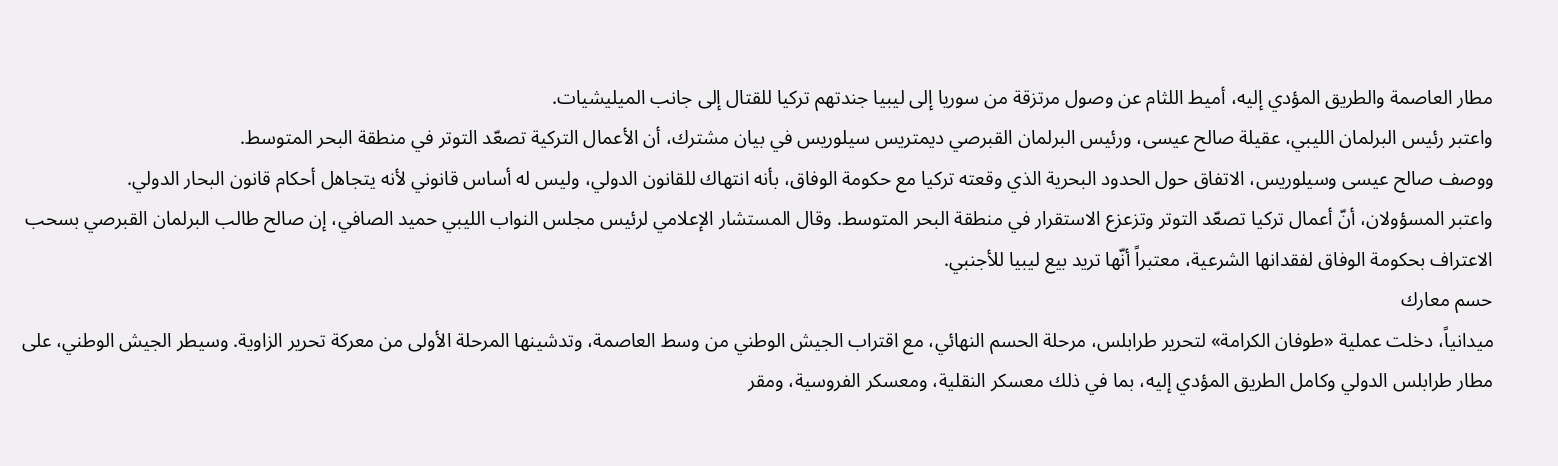مطار العاصمة والطريق المؤدي إليه، أميط اللثام عن وصول مرتزقة من سوريا إلى ليبيا جندتهم تركيا للقتال إلى جانب الميليشيات.
واعتبر رئيس البرلمان الليبي، عقيلة صالح عيسى، ورئيس البرلمان القبرصي ديمتريس سيلوريس في بيان مشترك، أن الأعمال التركية تصعّد التوتر في منطقة البحر المتوسط.
ووصف صالح عيسى وسيلوريس، الاتفاق حول الحدود البحرية الذي وقعته تركيا مع حكومة الوفاق، بأنه انتهاك للقانون الدولي، وليس له أساس قانوني لأنه يتجاهل أحكام قانون البحار الدولي.
واعتبر المسؤولان، أنّ أعمال تركيا تصعّد التوتر وتزعزع الاستقرار في منطقة البحر المتوسط. وقال المستشار الإعلامي لرئيس مجلس النواب الليبي حميد الصافي، إن صالح طالب البرلمان القبرصي بسحب الاعتراف بحكومة الوفاق لفقدانها الشرعية، معتبراً أنّها تريد بيع ليبيا للأجنبي.
حسم معارك
ميدانياً، دخلت عملية «طوفان الكرامة» لتحرير طرابلس، مرحلة الحسم النهائي، مع اقتراب الجيش الوطني من وسط العاصمة، وتدشينها المرحلة الأولى من معركة تحرير الزاوية. وسيطر الجيش الوطني، على مطار طرابلس الدولي وكامل الطريق المؤدي إليه، بما في ذلك معسكر النقلية، ومعسكر الفروسية، ومقر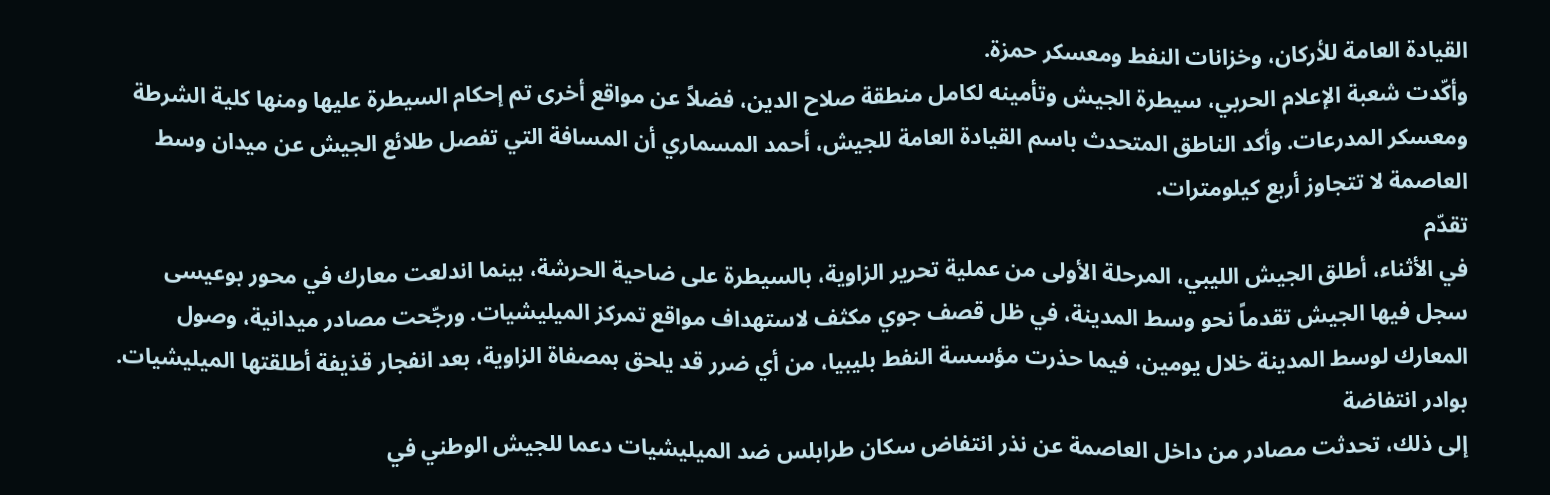القيادة العامة للأركان، وخزانات النفط ومعسكر حمزة.
وأكّدت شعبة الإعلام الحربي، سيطرة الجيش وتأمينه لكامل منطقة صلاح الدين، فضلاً عن مواقع أخرى تم إحكام السيطرة عليها ومنها كلية الشرطة ومعسكر المدرعات. وأكد الناطق المتحدث باسم القيادة العامة للجيش، أحمد المسماري أن المسافة التي تفصل طلائع الجيش عن ميدان وسط العاصمة لا تتجاوز أربع كيلومترات.
تقدّم
في الأثناء، أطلق الجيش الليبي، المرحلة الأولى من عملية تحرير الزاوية، بالسيطرة على ضاحية الحرشة، بينما اندلعت معارك في محور بوعيسى سجل فيها الجيش تقدماً نحو وسط المدينة، في ظل قصف جوي مكثف لاستهداف مواقع تمركز الميليشيات. ورجّحت مصادر ميدانية، وصول المعارك لوسط المدينة خلال يومين، فيما حذرت مؤسسة النفط بليبيا، من أي ضرر قد يلحق بمصفاة الزاوية، بعد انفجار قذيفة أطلقتها الميليشيات.
بوادر انتفاضة
إلى ذلك، تحدثت مصادر من داخل العاصمة عن نذر انتفاض سكان طرابلس ضد الميليشيات دعما للجيش الوطني في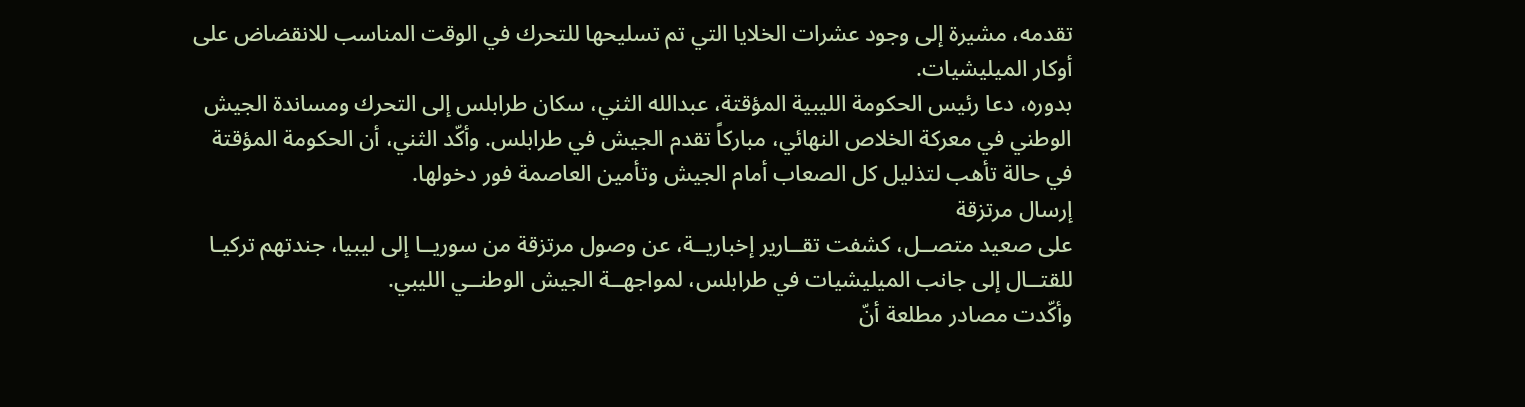تقدمه، مشيرة إلى وجود عشرات الخلايا التي تم تسليحها للتحرك في الوقت المناسب للانقضاض على أوكار الميليشيات.
بدوره، دعا رئيس الحكومة الليبية المؤقتة، عبدالله الثني، سكان طرابلس إلى التحرك ومساندة الجيش الوطني في معركة الخلاص النهائي، مباركاً تقدم الجيش في طرابلس. وأكّد الثني، أن الحكومة المؤقتة في حالة تأهب لتذليل كل الصعاب أمام الجيش وتأمين العاصمة فور دخولها.
إرسال مرتزقة
على صعيد متصــل، كشفت تقــارير إخباريــة، عن وصول مرتزقة من سوريــا إلى ليبيا، جندتهم تركيـا للقتــال إلى جانب الميليشيات في طرابلس، لمواجهــة الجيش الوطنــي الليبي.
وأكّدت مصادر مطلعة أنّ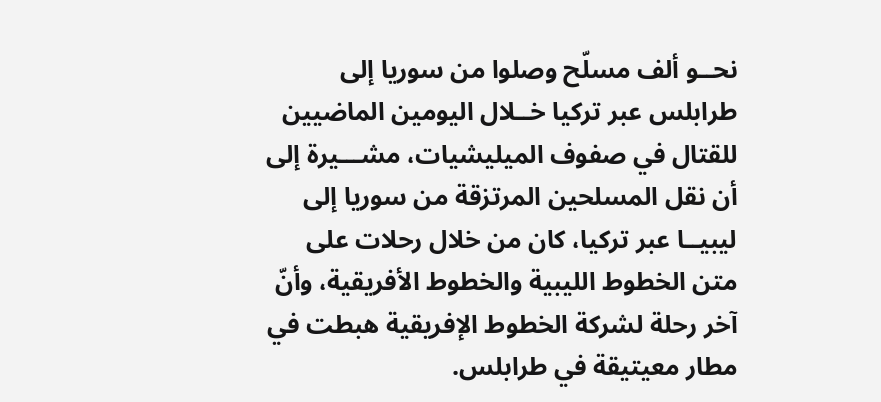نحــو ألف مسلّح وصلوا من سوريا إلى طرابلس عبر تركيا خــلال اليومين الماضيين للقتال في صفوف الميليشيات، مشـــيرة إلى أن نقل المسلحين المرتزقة من سوريا إلى ليبيــا عبر تركيا، كان من خلال رحلات على متن الخطوط الليبية والخطوط الأفريقية، وأنّ آخر رحلة لشركة الخطوط الإفريقية هبطت في مطار معيتيقة في طرابلس.